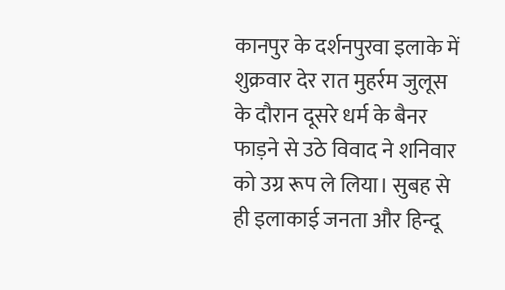कानपुर के दर्शनपुरवा इलाके में शुक्रवार देर रात मुहर्रम जुलूस के दौरान दूसरे धर्म के बैनर फाड़ने से उठे विवाद ने शनिवार को उग्र रूप ले लिया। सुबह से ही इलाकाई जनता और हिन्दू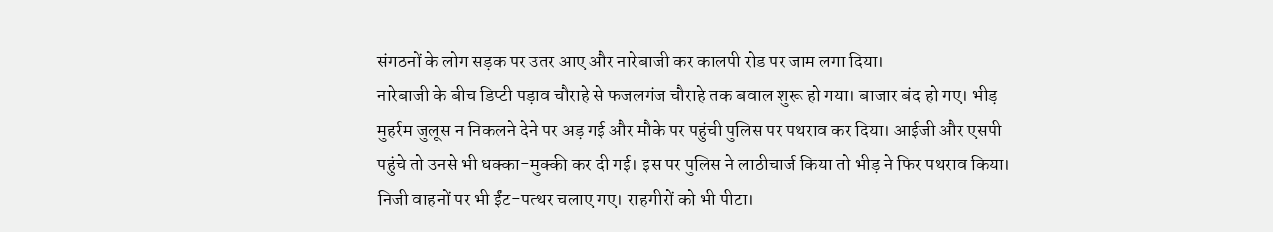संगठनों के लोग सड़क पर उतर आए और नारेबाजी कर कालपी रोड पर जाम लगा दिया।
नारेबाजी के बीच डिप्टी पड़ाव चौराहे से फजलगंज चौराहे तक बवाल शुरू हो गया। बाजार बंद हो गए। भीड़ मुहर्रम जुलूस न निकलने देने पर अड़ गई और मौके पर पहुंची पुलिस पर पथराव कर दिया। आईजी और एसपी पहुंचे तो उनसे भी धक्का-मुक्की कर दी गई। इस पर पुलिस ने लाठीचार्ज किया तो भीड़ ने फिर पथराव किया। निजी वाहनों पर भी ईंट-पत्थर चलाए गए। राहगीरों को भी पीटा।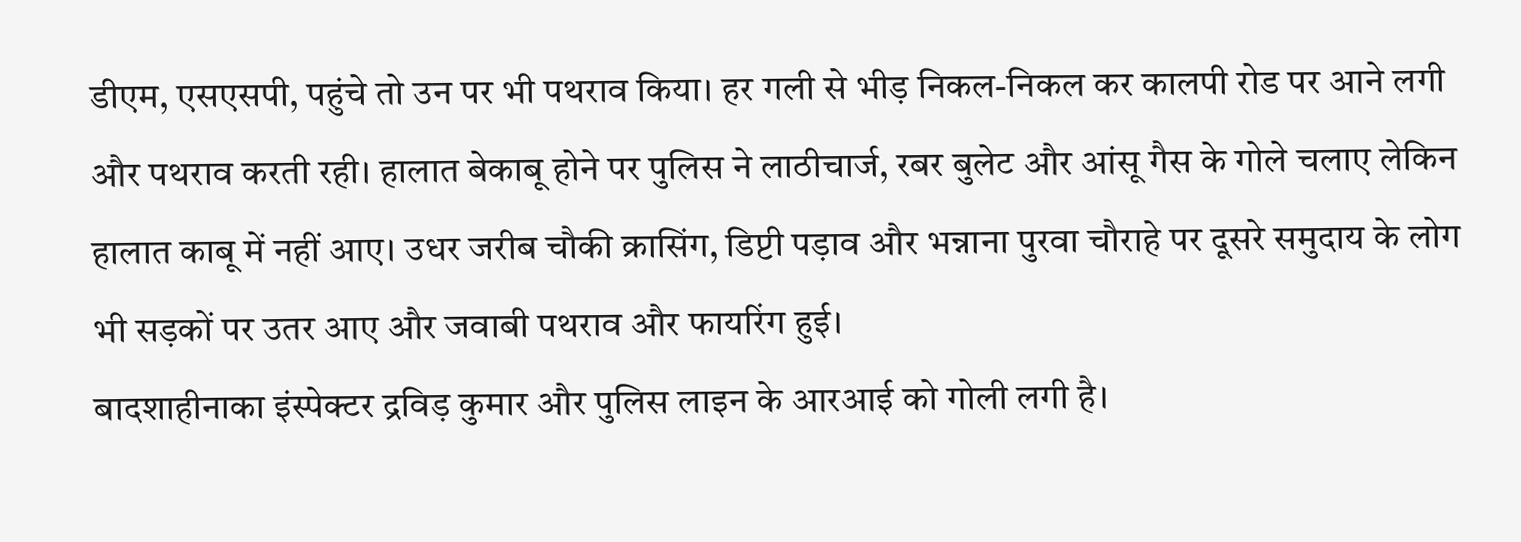डीएम, एसएसपी, पहुंचे तो उन पर भी पथराव किया। हर गली से भीड़ निकल-निकल कर कालपी रोड पर आने लगी और पथराव करती रही। हालात बेकाबू होने पर पुलिस ने लाठीचार्ज, रबर बुलेट और आंसू गैस के गोले चलाए लेकिन हालात काबू में नहीं आए। उधर जरीब चौकी क्रासिंग, डिप्टी पड़ाव और भन्नाना पुरवा चौराहे पर दूसरे समुदाय के लोग भी सड़कों पर उतर आए और जवाबी पथराव और फायरिंग हुई।
बादशाहीनाका इंस्पेक्टर द्रविड़ कुमार और पुलिस लाइन के आरआई को गोली लगी है।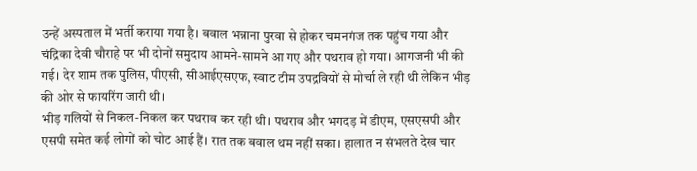उन्हें अस्पताल में भर्ती कराया गया है। बवाल भन्नाना पुरवा से होकर चमनगंज तक पहुंच गया और चंद्रिका देवी चौराहे पर भी दोनों समुदाय आमने-सामने आ गए और पथराव हो गया। आगजनी भी की गई। देर शाम तक पुलिस, पीएसी, सीआईएसएफ, स्वाट टीम उपद्रवियों से मोर्चा ले रही थी लेकिन भीड़ की ओर से फायरिंग जारी थी।
भीड़ गलियों से निकल-निकल कर पथराव कर रही थी। पथराव और भगदड़ में डीएम, एसएसपी और एसपी समेत कई लोगों को चोट आई हैं। रात तक बवाल थम नहीं सका। हालात न संभलते देख चार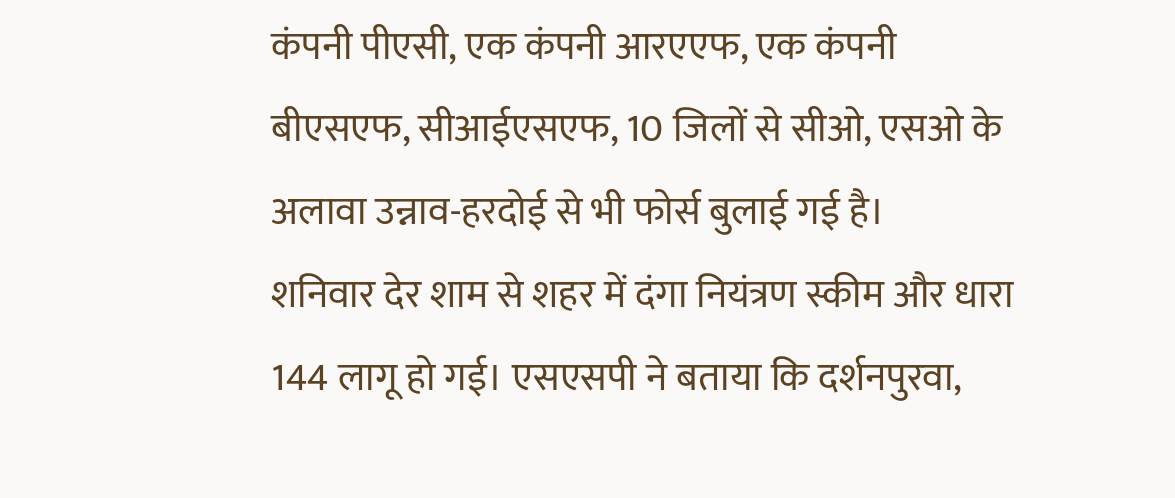कंपनी पीएसी, एक कंपनी आरएएफ, एक कंपनी बीएसएफ, सीआईएसएफ, 10 जिलों से सीओ, एसओ के अलावा उन्नाव-हरदोई से भी फोर्स बुलाई गई है।
शनिवार देर शाम से शहर में दंगा नियंत्रण स्कीम और धारा 144 लागू हो गई। एसएसपी ने बताया कि दर्शनपुरवा,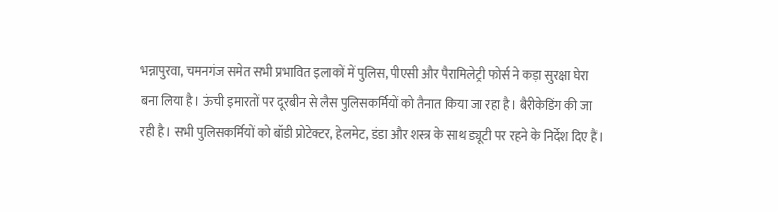भन्नापुरवा, चमनगंज समेत सभी प्रभावित इलाकों में पुलिस, पीएसी और पैरामिलेट्री फोर्स ने कड़ा सुरक्षा घेरा बना लिया है। ऊंची इमारतों पर दूरबीन से लैस पुलिसकर्मियों को तैनात किया जा रहा है। बैरीकेडिंग की जा रही है। सभी पुलिसकर्मियों को बॉडी प्रोटेक्टर, हेलमेट, डंडा और शस्त्र के साथ ड्यूटी पर रहने के निर्देश दिए हैं।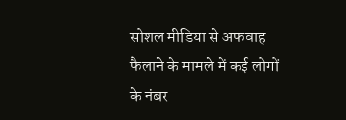सोशल मीडिया से अफवाह फैलाने के मामले में कई लोगों के नंबर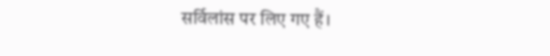सर्विलांस पर लिए गए हैं।